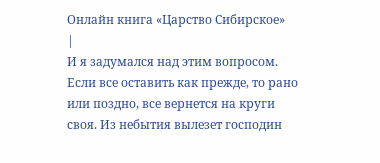Онлайн книга «Царство Сибирское»
|
И я задумался над этим вопросом. Если все оставить как прежде, то рано или поздно, все вернется на круги своя. Из небытия вылезет господин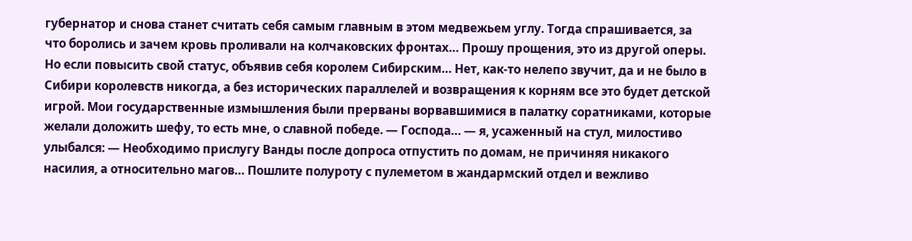губернатор и снова станет считать себя самым главным в этом медвежьем углу. Тогда спрашивается, за что боролись и зачем кровь проливали на колчаковских фронтах… Прошу прощения, это из другой оперы. Но если повысить свой статус, объявив себя королем Сибирским… Нет, как-то нелепо звучит, да и не было в Сибири королевств никогда, а без исторических параллелей и возвращения к корням все это будет детской игрой. Мои государственные измышления были прерваны ворвавшимися в палатку соратниками, которые желали доложить шефу, то есть мне, о славной победе. — Господа… — я, усаженный на стул, милостиво улыбался: — Необходимо прислугу Ванды после допроса отпустить по домам, не причиняя никакого насилия, а относительно магов… Пошлите полуроту с пулеметом в жандармский отдел и вежливо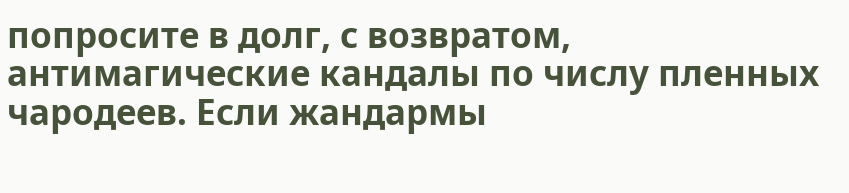попросите в долг, с возвратом, антимагические кандалы по числу пленных чародеев. Если жандармы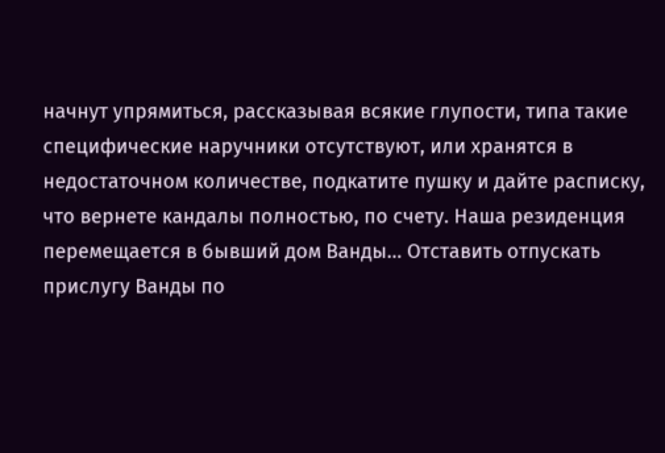начнут упрямиться, рассказывая всякие глупости, типа такие специфические наручники отсутствуют, или хранятся в недостаточном количестве, подкатите пушку и дайте расписку, что вернете кандалы полностью, по счету. Наша резиденция перемещается в бывший дом Ванды… Отставить отпускать прислугу Ванды по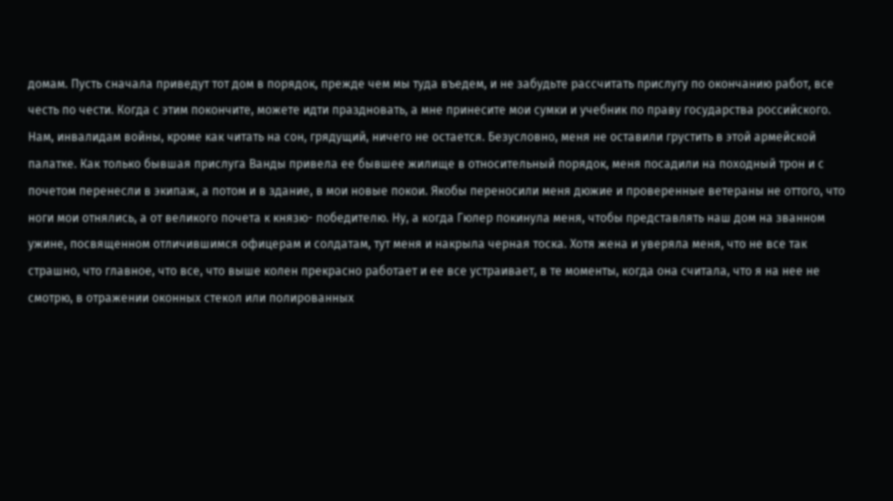домам. Пусть сначала приведут тот дом в порядок, прежде чем мы туда въедем, и не забудьте рассчитать прислугу по окончанию работ, все честь по чести. Когда с этим покончите, можете идти праздновать, а мне принесите мои сумки и учебник по праву государства российского. Нам, инвалидам войны, кроме как читать на сон, грядущий, ничего не остается. Безусловно, меня не оставили грустить в этой армейской палатке. Как только бывшая прислуга Ванды привела ее бывшее жилище в относительный порядок, меня посадили на походный трон и с почетом перенесли в экипаж, а потом и в здание, в мои новые покои. Якобы переносили меня дюжие и проверенные ветераны не оттого, что ноги мои отнялись, а от великого почета к князю- победителю. Ну, а когда Гюлер покинула меня, чтобы представлять наш дом на званном ужине, посвященном отличившимся офицерам и солдатам, тут меня и накрыла черная тоска. Хотя жена и уверяла меня, что не все так страшно, что главное, что все, что выше колен прекрасно работает и ее все устраивает, в те моменты, когда она считала, что я на нее не смотрю, в отражении оконных стекол или полированных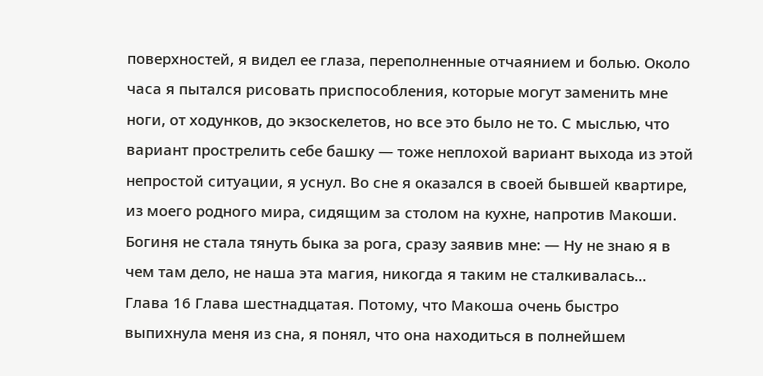поверхностей, я видел ее глаза, переполненные отчаянием и болью. Около часа я пытался рисовать приспособления, которые могут заменить мне ноги, от ходунков, до экзоскелетов, но все это было не то. С мыслью, что вариант прострелить себе башку — тоже неплохой вариант выхода из этой непростой ситуации, я уснул. Во сне я оказался в своей бывшей квартире, из моего родного мира, сидящим за столом на кухне, напротив Макоши. Богиня не стала тянуть быка за рога, сразу заявив мне: — Ну не знаю я в чем там дело, не наша эта магия, никогда я таким не сталкивалась… Глава 16 Глава шестнадцатая. Потому, что Макоша очень быстро выпихнула меня из сна, я понял, что она находиться в полнейшем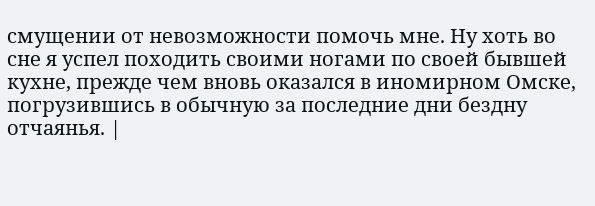смущении от невозможности помочь мне. Ну хоть во сне я успел походить своими ногами по своей бывшей кухне, прежде чем вновь оказался в иномирном Омске, погрузившись в обычную за последние дни бездну отчаянья. |